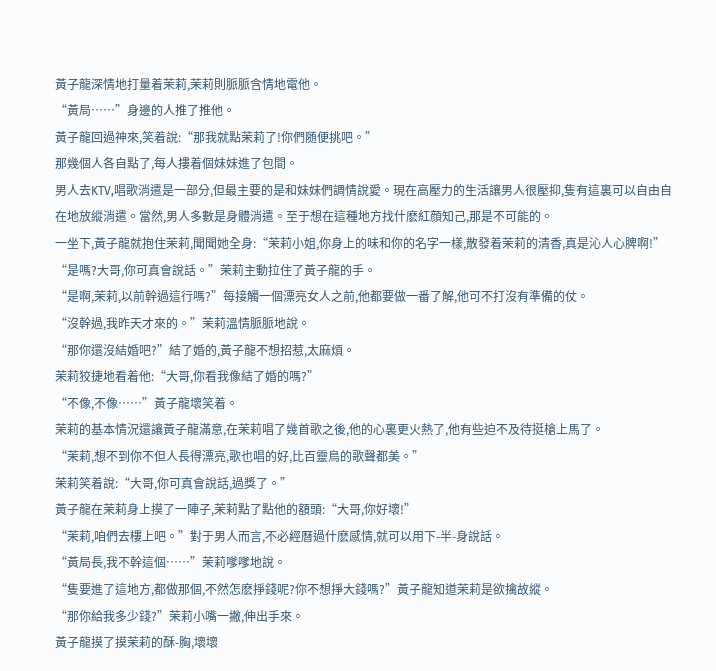黃子龍深情地打量着茉莉,茉莉則脈脈含情地電他。
“黃局……”身邊的人推了推他。
黃子龍回過神來,笑着說:“那我就點茉莉了!你們随便挑吧。”
那幾個人各自點了,每人摟着個妹妹進了包間。
男人去KTV,唱歌消遣是一部分,但最主要的是和妹妹們調情說愛。現在高壓力的生活讓男人很壓抑,隻有這裏可以自由自在地放縱消遣。當然,男人多數是身體消遣。至于想在這種地方找什麽紅顔知己,那是不可能的。
一坐下,黃子龍就抱住茉莉,聞聞她全身:“茉莉小姐,你身上的味和你的名字一樣,散發着茉莉的清香,真是沁人心脾啊!”
“是嗎?大哥,你可真會說話。”茉莉主動拉住了黃子龍的手。
“是啊,茉莉,以前幹過這行嗎?”每接觸一個漂亮女人之前,他都要做一番了解,他可不打沒有準備的仗。
“沒幹過,我昨天才來的。”茉莉溫情脈脈地說。
“那你還沒結婚吧?”結了婚的,黃子龍不想招惹,太麻煩。
茉莉狡捷地看着他:“大哥,你看我像結了婚的嗎?”
“不像,不像……”黃子龍壞笑着。
茉莉的基本情況還讓黃子龍滿意,在茉莉唱了幾首歌之後,他的心裏更火熱了,他有些迫不及待挺槍上馬了。
“茉莉,想不到你不但人長得漂亮,歌也唱的好,比百靈鳥的歌聲都美。”
茉莉笑着說:“大哥,你可真會說話,過獎了。”
黃子龍在茉莉身上摸了一陣子,茉莉點了點他的額頭:“大哥,你好壞!”
“茉莉,咱們去樓上吧。”對于男人而言,不必經曆過什麽感情,就可以用下-半-身說話。
“黃局長,我不幹這個……”茉莉嗲嗲地說。
“隻要進了這地方,都做那個,不然怎麽掙錢呢?你不想掙大錢嗎?”黃子龍知道茉莉是欲擒故縱。
“那你給我多少錢?”茉莉小嘴一撇,伸出手來。
黃子龍摸了摸茉莉的酥-胸,壞壞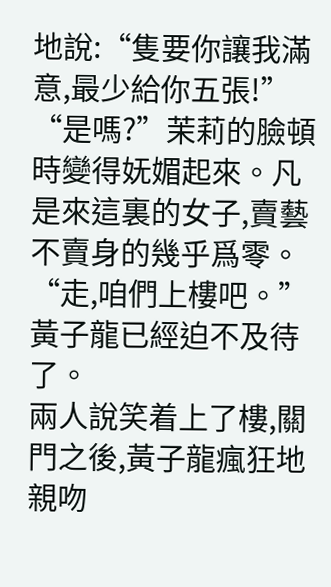地說:“隻要你讓我滿意,最少給你五張!”
“是嗎?”茉莉的臉頓時變得妩媚起來。凡是來這裏的女子,賣藝不賣身的幾乎爲零。
“走,咱們上樓吧。”黃子龍已經迫不及待了。
兩人說笑着上了樓,關門之後,黃子龍瘋狂地親吻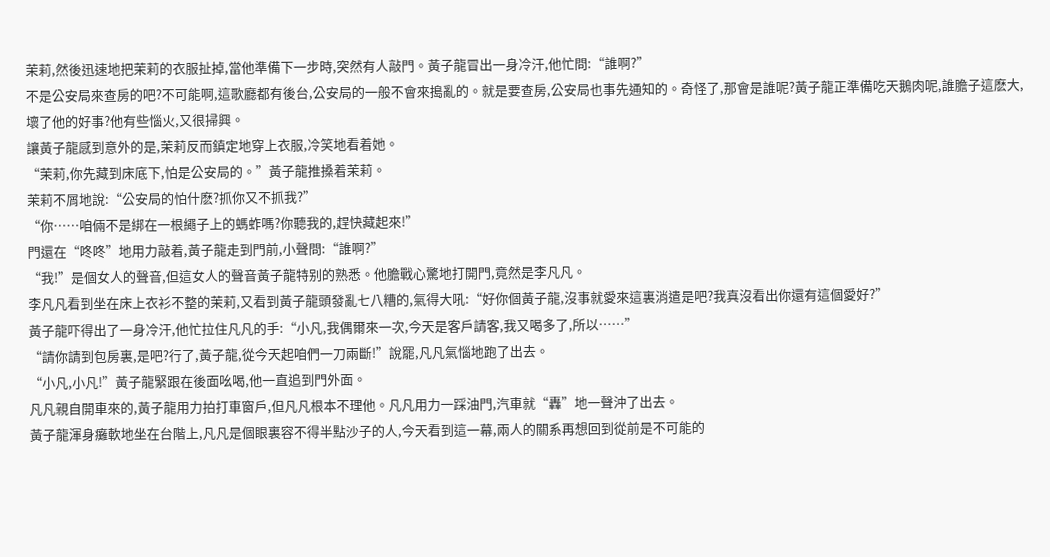茉莉,然後迅速地把茉莉的衣服扯掉,當他準備下一步時,突然有人敲門。黃子龍冒出一身冷汗,他忙問:“誰啊?”
不是公安局來查房的吧?不可能啊,這歌廳都有後台,公安局的一般不會來搗亂的。就是要查房,公安局也事先通知的。奇怪了,那會是誰呢?黃子龍正準備吃天鵝肉呢,誰膽子這麽大,壞了他的好事?他有些惱火,又很掃興。
讓黃子龍感到意外的是,茉莉反而鎮定地穿上衣服,冷笑地看着她。
“茉莉,你先藏到床底下,怕是公安局的。”黃子龍推搡着茉莉。
茉莉不屑地說:“公安局的怕什麽?抓你又不抓我?”
“你……咱倆不是綁在一根繩子上的螞蚱嗎?你聽我的,趕快藏起來!”
門還在“咚咚”地用力敲着,黃子龍走到門前,小聲問:“誰啊?”
“我!”是個女人的聲音,但這女人的聲音黃子龍特别的熟悉。他膽戰心驚地打開門,竟然是李凡凡。
李凡凡看到坐在床上衣衫不整的茉莉,又看到黃子龍頭發亂七八糟的,氣得大吼:“好你個黃子龍,沒事就愛來這裏消遣是吧?我真沒看出你還有這個愛好?”
黃子龍吓得出了一身冷汗,他忙拉住凡凡的手:“小凡,我偶爾來一次,今天是客戶請客,我又喝多了,所以……”
“請你請到包房裏,是吧?行了,黃子龍,從今天起咱們一刀兩斷!”說罷,凡凡氣惱地跑了出去。
“小凡,小凡!”黃子龍緊跟在後面吆喝,他一直追到門外面。
凡凡親自開車來的,黃子龍用力拍打車窗戶,但凡凡根本不理他。凡凡用力一踩油門,汽車就“轟”地一聲沖了出去。
黃子龍渾身癱軟地坐在台階上,凡凡是個眼裏容不得半點沙子的人,今天看到這一幕,兩人的關系再想回到從前是不可能的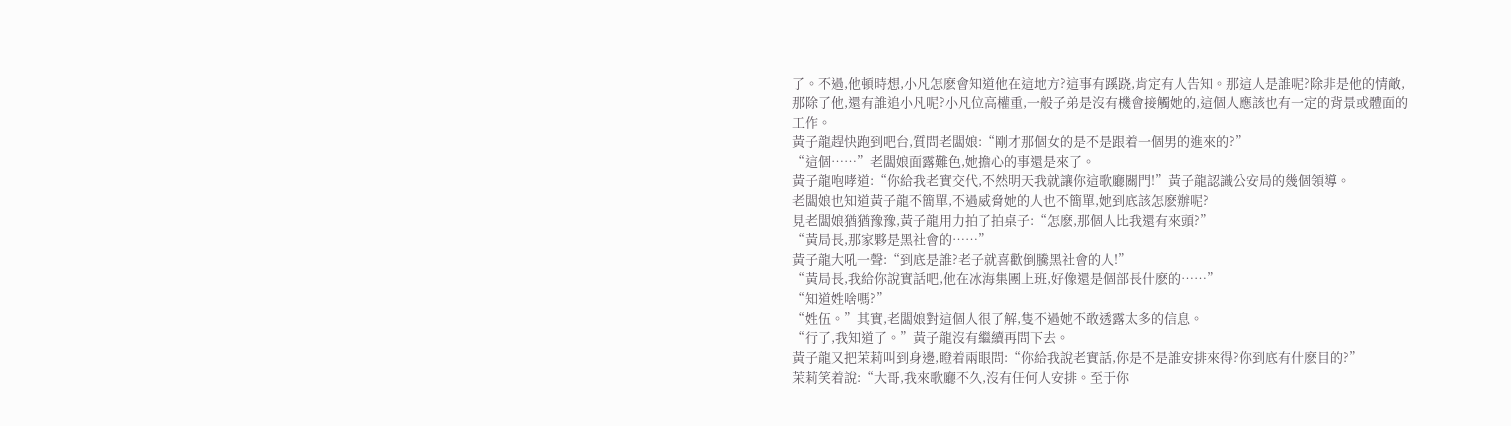了。不過,他頓時想,小凡怎麽會知道他在這地方?這事有蹊跷,肯定有人告知。那這人是誰呢?除非是他的情敵,那除了他,還有誰追小凡呢?小凡位高權重,一般子弟是沒有機會接觸她的,這個人應該也有一定的背景或體面的工作。
黃子龍趕快跑到吧台,質問老闆娘:“剛才那個女的是不是跟着一個男的進來的?”
“這個……”老闆娘面露難色,她擔心的事還是來了。
黃子龍咆哮道:“你給我老實交代,不然明天我就讓你這歌廳關門!”黃子龍認識公安局的幾個領導。
老闆娘也知道黃子龍不簡單,不過威脅她的人也不簡單,她到底該怎麽辦呢?
見老闆娘猶猶豫豫,黃子龍用力拍了拍桌子:“怎麽,那個人比我還有來頭?”
“黃局長,那家夥是黑社會的……”
黃子龍大吼一聲:“到底是誰?老子就喜歡倒騰黑社會的人!”
“黃局長,我給你說實話吧,他在冰海集團上班,好像還是個部長什麽的……”
“知道姓啥嗎?”
“姓伍。”其實,老闆娘對這個人很了解,隻不過她不敢透露太多的信息。
“行了,我知道了。”黃子龍沒有繼續再問下去。
黃子龍又把茉莉叫到身邊,瞪着兩眼問:“你給我說老實話,你是不是誰安排來得?你到底有什麽目的?”
茉莉笑着說:“大哥,我來歌廳不久,沒有任何人安排。至于你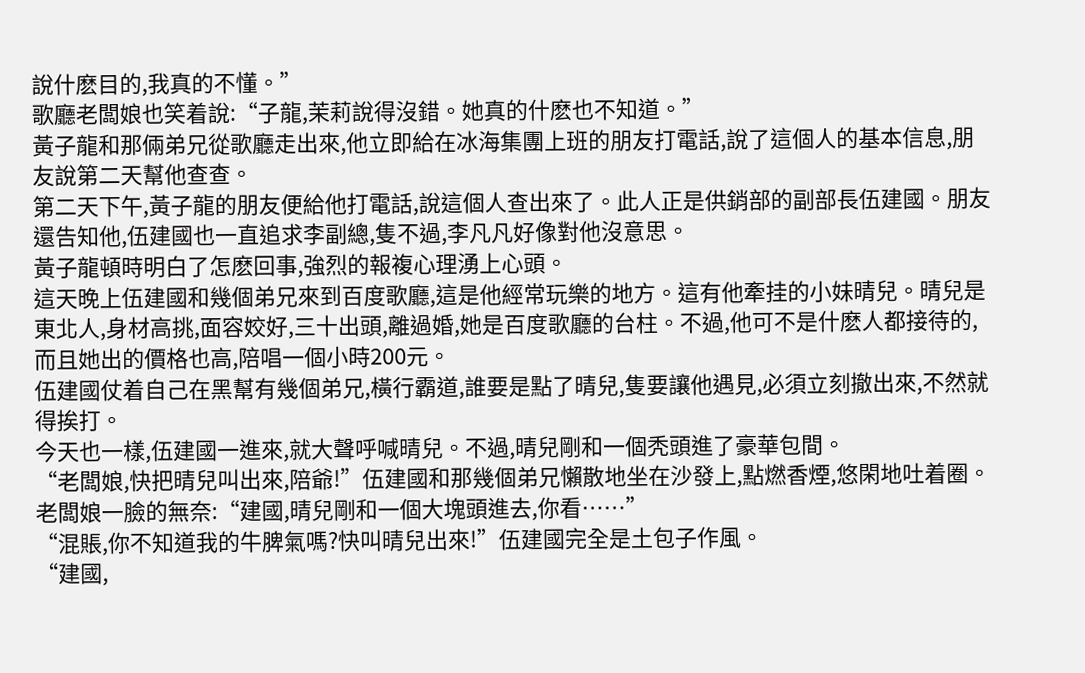說什麽目的,我真的不懂。”
歌廳老闆娘也笑着說:“子龍,茉莉說得沒錯。她真的什麽也不知道。”
黃子龍和那倆弟兄從歌廳走出來,他立即給在冰海集團上班的朋友打電話,說了這個人的基本信息,朋友說第二天幫他查查。
第二天下午,黃子龍的朋友便給他打電話,說這個人查出來了。此人正是供銷部的副部長伍建國。朋友還告知他,伍建國也一直追求李副總,隻不過,李凡凡好像對他沒意思。
黃子龍頓時明白了怎麽回事,強烈的報複心理湧上心頭。
這天晚上伍建國和幾個弟兄來到百度歌廳,這是他經常玩樂的地方。這有他牽挂的小妹晴兒。晴兒是東北人,身材高挑,面容姣好,三十出頭,離過婚,她是百度歌廳的台柱。不過,他可不是什麽人都接待的,而且她出的價格也高,陪唱一個小時200元。
伍建國仗着自己在黑幫有幾個弟兄,橫行霸道,誰要是點了晴兒,隻要讓他遇見,必須立刻撤出來,不然就得挨打。
今天也一樣,伍建國一進來,就大聲呼喊晴兒。不過,晴兒剛和一個秃頭進了豪華包間。
“老闆娘,快把晴兒叫出來,陪爺!”伍建國和那幾個弟兄懶散地坐在沙發上,點燃香煙,悠閑地吐着圈。
老闆娘一臉的無奈:“建國,晴兒剛和一個大塊頭進去,你看……”
“混賬,你不知道我的牛脾氣嗎?快叫晴兒出來!”伍建國完全是土包子作風。
“建國,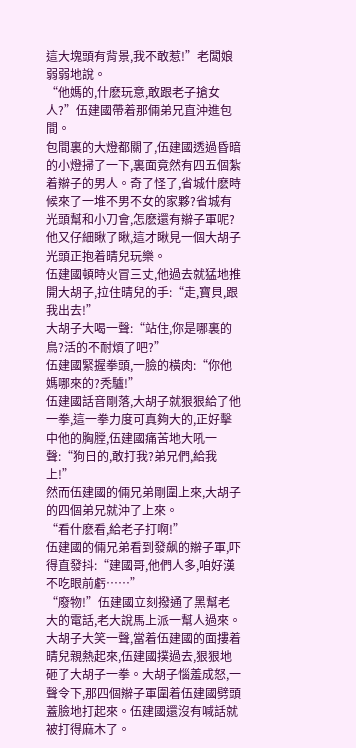這大塊頭有背景,我不敢惹!”老闆娘弱弱地說。
“他媽的,什麽玩意,敢跟老子搶女人?”伍建國帶着那倆弟兄直沖進包間。
包間裏的大燈都關了,伍建國透過昏暗的小燈掃了一下,裏面竟然有四五個紮着辮子的男人。奇了怪了,省城什麽時候來了一堆不男不女的家夥?省城有光頭幫和小刀會,怎麽還有辮子軍呢?他又仔細瞅了瞅,這才瞅見一個大胡子光頭正抱着晴兒玩樂。
伍建國頓時火冒三丈,他過去就猛地推開大胡子,拉住晴兒的手:“走,寶貝,跟我出去!”
大胡子大喝一聲:“站住,你是哪裏的鳥?活的不耐煩了吧?”
伍建國緊握拳頭,一臉的橫肉:“你他媽哪來的?秃驢!”
伍建國話音剛落,大胡子就狠狠給了他一拳,這一拳力度可真夠大的,正好擊中他的胸膛,伍建國痛苦地大吼一聲:“狗日的,敢打我?弟兄們,給我上!”
然而伍建國的倆兄弟剛圍上來,大胡子的四個弟兄就沖了上來。
“看什麽看,給老子打啊!”
伍建國的倆兄弟看到發飙的辮子軍,吓得直發抖:“建國哥,他們人多,咱好漢不吃眼前虧……”
“廢物!”伍建國立刻撥通了黑幫老大的電話,老大說馬上派一幫人過來。
大胡子大笑一聲,當着伍建國的面摟着晴兒親熱起來,伍建國撲過去,狠狠地砸了大胡子一拳。大胡子惱羞成怒,一聲令下,那四個辮子軍圍着伍建國劈頭蓋臉地打起來。伍建國還沒有喊話就被打得麻木了。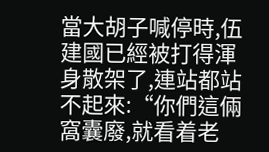當大胡子喊停時,伍建國已經被打得渾身散架了,連站都站不起來:“你們這倆窩囊廢,就看着老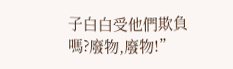子白白受他們欺負嗎?廢物,廢物!”